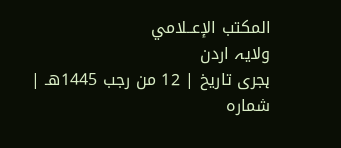المكتب الإعــلامي
ولایہ اردن
ہجری تاریخ | 12 من رجب 1445هـ | شمارہ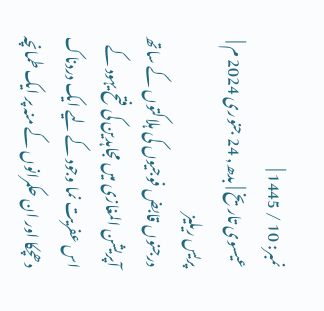نمبر: 10 / 1445 |
عیسوی تاریخ | بدھ, 24 جنوری 2024 م |
پریس ریلیز
درجنوں قابض فوجیوں کی ہلاکتوں کے ساتھ آپریشن المغازی میں مجاہدین کی فتح یہود کے اس عفریت نما وجود کے لیے ایک دردناک دھچکا اور ان حکمرانوں کے منہ پر ایک طمانچہ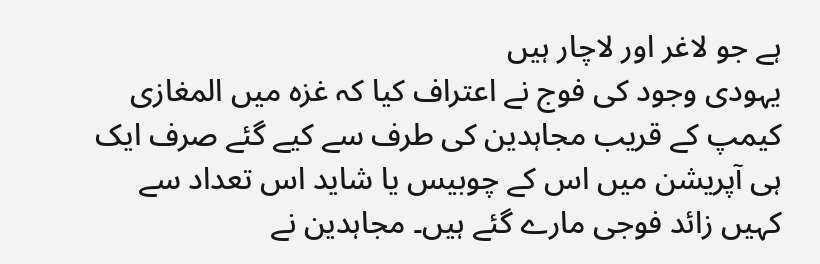ہے جو لاغر اور لاچار ہیں
یہودی وجود کی فوج نے اعتراف کیا کہ غزہ میں المغازی کیمپ کے قریب مجاہدین کی طرف سے کیے گئے صرف ایک ہی آپریشن میں اس کے چوبیس یا شاید اس تعداد سے کہیں زائد فوجی مارے گئے ہیں۔ مجاہدین نے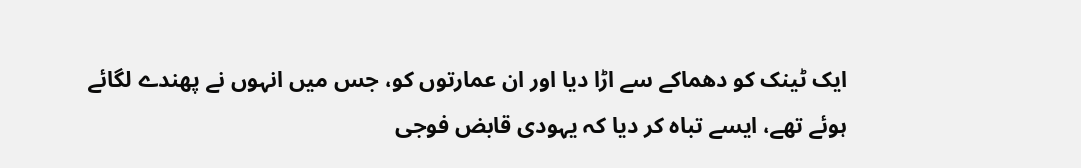ایک ٹینک کو دھماکے سے اڑا دیا اور ان عمارتوں کو، جس میں انہوں نے پھندے لگائے ہوئے تھے، ایسے تباہ کر دیا کہ یہودی قابض فوجی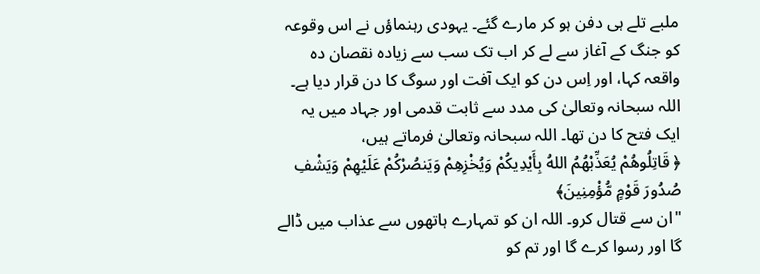ملبے تلے ہی دفن ہو کر مارے گئے۔ یہودی رہنماؤں نے اس وقوعہ کو جنگ کے آغاز سے لے کر اب تک سب سے زیادہ نقصان دہ واقعہ کہا، اور اِس دن کو ایک آفت اور سوگ کا دن قرار دیا ہے۔ اللہ سبحانہ وتعالیٰ کی مدد سے ثابت قدمی اور جہاد میں یہ ایک فتح کا دن تھا۔ اللہ سبحانہ وتعالیٰ فرماتے ہیں،
﴿ قَاتِلُوهُمْ يُعَذِّبْهُمُ اللهُ بِأَيْدِيكُمْ وَيُخْزِهِمْ وَيَنصُرْكُمْ عَلَيْهِمْ وَيَشْفِ صُدُورَ قَوْمٍ مُّؤْمِنِينَ﴾
"ان سے قتال کرو۔ اللہ ان کو تمہارے ہاتھوں سے عذاب میں ڈالے گا اور رسوا کرے گا اور تم کو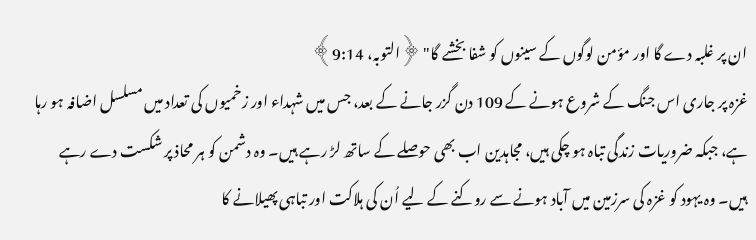ان پر غلبہ دے گا اور مؤمن لوگوں کے سینوں کو شفا بخشے گا" ﴿التوبہ، 9:14﴾
غزہ پر جاری اس جنگ کے شروع ہونے کے 109 دن گزر جانے کے بعد، جس میں شہداء اور زخمیوں کی تعداد میں مسلسل اضافہ ہو رہا ہے، جبکہ ضروریات زندگی تباہ ہو چکی ہیں، مجاہدین اب بھی حوصلے کے ساتھ لڑ رہے ہیں۔ وہ دشمن کو ہر محاذ پر شکست دے رہے ہیں۔ وہ یہود کو غزہ کی سرزمین میں آباد ہونے سے روکنے کے لیے اُن کی ہلاکت اور تباہی پھیلانے کا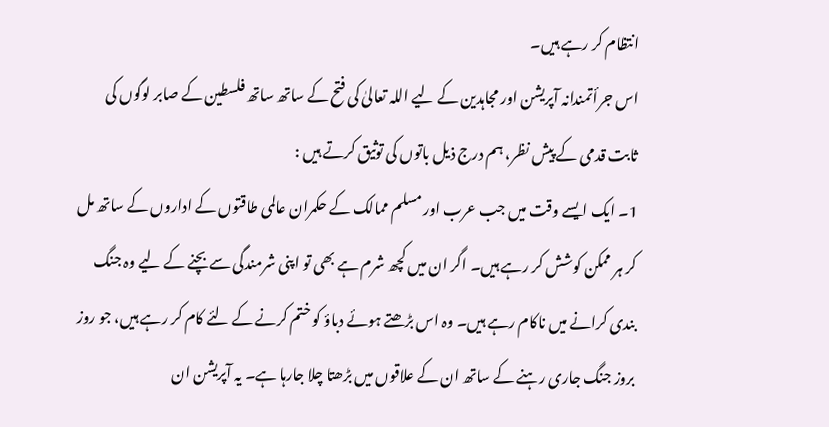انتظام کر رہے ہیں۔
اس جرأتمندانہ آپریشن اور مجاہدین کے لیے اللہ تعالیٰ کی فتح کے ساتھ ساتھ فلسطین کے صابر لوگوں کی ثابت قدمی کے پیش نظر، ہم درج ذیل باتوں کی توثیق کرتے ہیں :
1۔ ایک ایسے وقت میں جب عرب اور مسلم ممالک کے حکمران عالمی طاقتوں کے اداروں کے ساتھ مل کر ہر ممکن کوشش کر رہے ہیں۔ اگر ان میں کچھ شرم ہے بھی تو اپنی شرمندگی سے بچنے کے لیے وہ جنگ بندی کرانے میں ناکام رہے ہیں۔ وہ اس بڑھتے ہوئے دباؤ کو ختم کرنے کے لئے کام کر رہے ہیں، جو روز بروز جنگ جاری رہنے کے ساتھ ان کے علاقوں میں بڑھتا چلا جارہا ہے۔ یہ آپریشن ان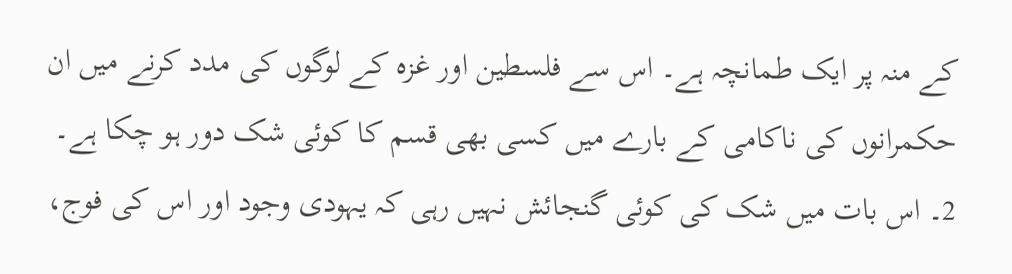کے منہ پر ایک طمانچہ ہے۔ اس سے فلسطین اور غزہ کے لوگوں کی مدد کرنے میں ان حکمرانوں کی ناکامی کے بارے میں کسی بھی قسم کا کوئی شک دور ہو چکا ہے۔
2۔ اس بات میں شک کی کوئی گنجائش نہیں رہی کہ یہودی وجود اور اس کی فوج،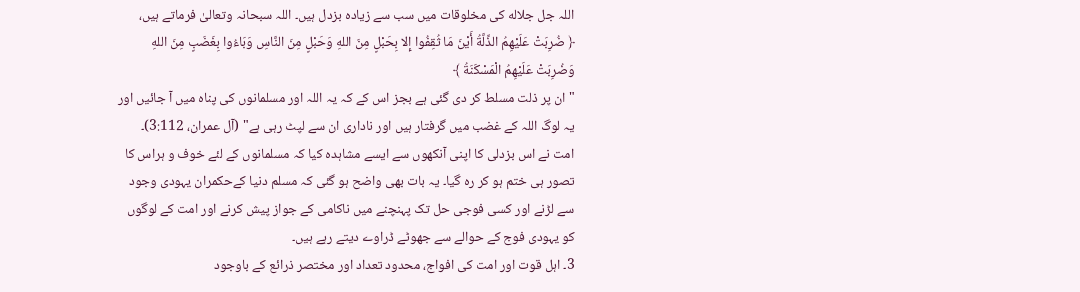اللہ جل جلاله کی مخلوقات میں سب سے زیادہ بزدل ہیں۔ اللہ سبحانہ وتعالیٰ فرماتے ہیں،
﴿ ضُرِبَتْ عَلَيْهِمُ الذِّلَّةُ أَيْنَ مَا ثُقِفُوا إِلا بِحَبْلٍ مِنَ اللهِ وَحَبْلٍ مِنَ النَّاسِ وَبَاءُوا بِغَضَبٍ مِنَ اللهِ وَضُرِبَتْ عَلَيْهِمُ الْمَسْكَنَةُ ﴾
"ان پر ذلت مسلط کر دی گئی ہے بجز اس کے کہ یہ اللہ اور مسلمانوں کی پناہ میں آ جائیں اور یہ لوگ اللہ کے غضب میں گرفتار ہیں اور ناداری ان سے لپٹ رہی ہے" (آل عمران، 3:112)۔
امت نے اس بزدلی کا اپنی آنکھوں سے ایسے مشاہدہ کیا کہ مسلمانوں کے لئے خوف و ہراس کا تصور ہی ختم ہو کر رہ گیا۔ یہ بات بھی واضح ہو گئی کہ مسلم دنیا کےحکمران یہودی وجود سے لڑنے اور کسی فوجی حل تک پہنچنے میں ناکامی کے جواز پیش کرنے اور امت کے لوگوں کو یہودی فوج کے حوالے سے جھوٹے ڈراوے دیتے رہے ہیں۔
3۔ اہل قوت اور امت کی افواج، محدود تعداد اور مختصر ذرائع کے باوجود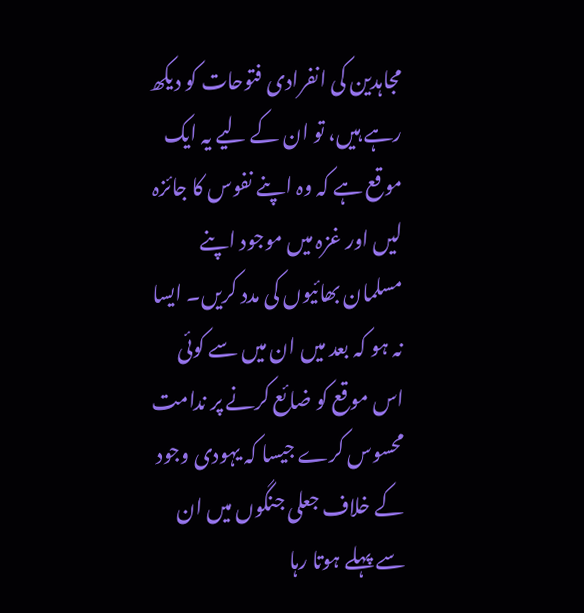مجاہدین کی انفرادی فتوحات کو دیکھ رہے ہیں، تو ان کے لیے یہ ایک موقع ہے کہ وہ اپنے نفوس کا جائزہ لیں اور غزہ میں موجود اپنے مسلمان بھائیوں کی مدد کریں۔ ایسا نہ ہو کہ بعد میں ان میں سے کوئی اس موقع کو ضائع کرنے پر ندامت محسوس کرے جیسا کہ یہودی وجود کے خلاف جعلی جنگوں میں ان سے پہلے ہوتا رہا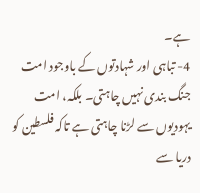ہے۔
4- تباہی اور شہادتوں کے باوجود امت جنگ بندی نہیں چاہتی۔ بلکہ، امت یہودیوں سے لڑنا چاہتی ہے تاکہ فلسطین کو دریا سے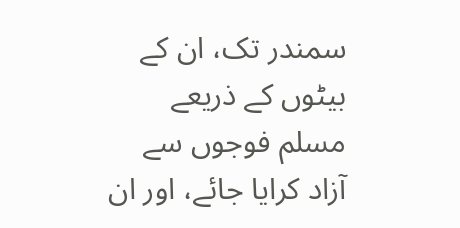سمندر تک، ان کے بیٹوں کے ذریعے مسلم فوجوں سے آزاد کرایا جائے، اور ان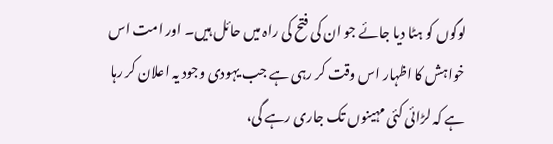لوگوں کو ہٹا دیا جائے جو ان کی فتح کی راہ میں حائل ہیں۔ اور امت اس خواہش کا اظہار اس وقت کر رہی ہے جب یہودی وجود یہ اعلان کر رہا ہے کہ لڑائی کئی مہینوں تک جاری رہے گی،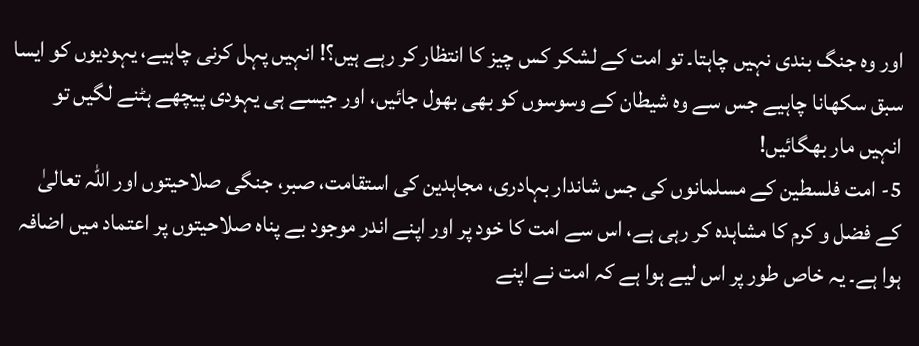اور وہ جنگ بندی نہیں چاہتا۔ تو امت کے لشکر کس چیز کا انتظار کر رہے ہیں؟! انہیں پہل کرنی چاہیے، یہودیوں کو ایسا سبق سکھانا چاہیے جس سے وہ شیطان کے وسوسوں کو بھی بھول جائیں، اور جیسے ہی یہودی پیچھے ہٹنے لگیں تو انہیں مار بھگائیں!
5- امت فلسطین کے مسلمانوں کی جس شاندار بہادری، مجاہدین کی استقامت، صبر، جنگی صلاحیتوں اور اللہ تعالیٰ کے فضل و کرم کا مشاہدہ کر رہی ہے، اس سے امت کا خود پر اور اپنے اندر موجود بے پناہ صلاحیتوں پر اعتماد میں اضافہ ہوا ہے۔ یہ خاص طور پر اس لیے ہوا ہے کہ امت نے اپنے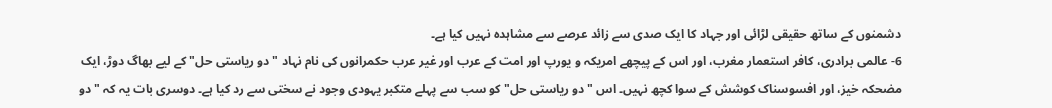دشمنوں کے ساتھ حقیقی لڑائی اور جہاد کا ایک صدی سے زائد عرصے سے مشاہدہ نہیں کیا ہے۔
6- عالمی برادری، کافر استعمار مغرب، اور اس کے پیچھے امریکہ و یورپ اور امت کے عرب اور غیر عرب حکمرانوں کی نام نہاد "دو ریاستی حل" کے لیے بھاگ دوڑ، ایک مضحکہ خیز، اور افسوسناک کوشش کے سوا کچھ نہیں۔ اس "دو ریاستی حل" کو سب سے پہلے متکبر یہودی وجود نے سختی سے رد کیا ہے۔ دوسری بات یہ کہ "دو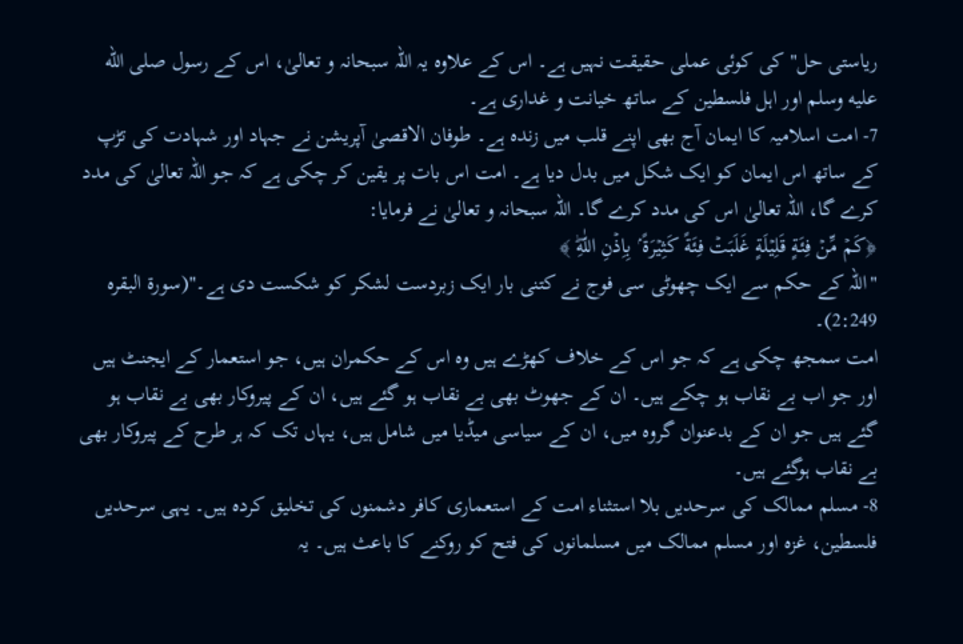ریاستی حل" کی کوئی عملی حقیقت نہیں ہے۔ اس کے علاوہ یہ اللہ سبحانہ و تعالیٰ، اس کے رسول صلى الله عليه وسلم اور اہل فلسطین کے ساتھ خیانت و غداری ہے۔
7- امت اسلامیہ کا ایمان آج بھی اپنے قلب میں زندہ ہے۔ طوفان الاقصیٰ آپریشن نے جہاد اور شہادت کی تڑپ کے ساتھ اس ایمان کو ایک شکل میں بدل دیا ہے۔ امت اس بات پر یقین کر چکی ہے کہ جو اللہ تعالیٰ کی مدد کرے گا، اللہ تعالیٰ اس کی مدد کرے گا۔ اللہ سبحانہ و تعالیٰ نے فرمایا:
﴿کَمۡ مِّنۡ فِئَةٍ قَلِيۡلَةٍ غَلَبَتۡ فِئَةً کَثِيۡرَةً ۢ بِاِذۡنِ اللّٰهِؕ ﴾
"اللہ کے حکم سے ایک چھوٹی سی فوج نے کتنی بار ایک زبردست لشکر کو شکست دی ہے۔"(سورۃ البقرہ 2:249)۔
امت سمجھ چکی ہے کہ جو اس کے خلاف کھڑے ہیں وہ اس کے حکمران ہیں، جو استعمار کے ایجنٹ ہیں اور جو اب بے نقاب ہو چکے ہیں۔ ان کے جھوٹ بھی بے نقاب ہو گئے ہیں، ان کے پیروکار بھی بے نقاب ہو گئے ہیں جو ان کے بدعنوان گروہ میں، ان کے سیاسی میڈیا میں شامل ہیں، یہاں تک کہ ہر طرح کے پیروکار بھی بے نقاب ہوگئے ہیں۔
8- مسلم ممالک کی سرحدیں بلا استثناء امت کے استعماری کافر دشمنوں کی تخلیق کردہ ہیں۔ یہی سرحدیں فلسطین، غزہ اور مسلم ممالک میں مسلمانوں کی فتح کو روکنے کا باعث ہیں۔ یہ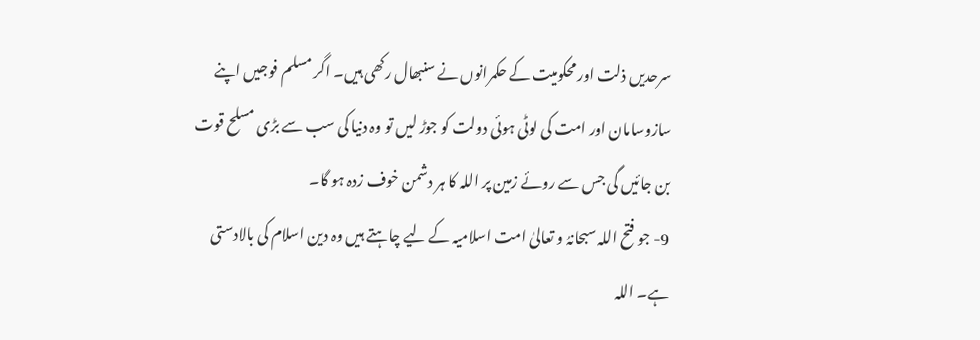سرحدیں ذلت اور محکومیت کے حکمرانوں نے سنبھال رکھی ہیں۔ اگر مسلم فوجیں اپنے سازوسامان اور امت کی لوٹی ہوئی دولت کو جوڑ لیں تو وہ دنیا کی سب سے بڑی مسلح قوت بن جائیں گی جس سے روئے زمین پر اللہ کا ہر دشمن خوف زدہ ہو گا۔
9- جو فتح اللہ سبحانہُ و تعالیٰ امت اسلامیہ کے لیے چاہتے ہیں وہ دین اسلام کی بالادستی ہے۔ اللہ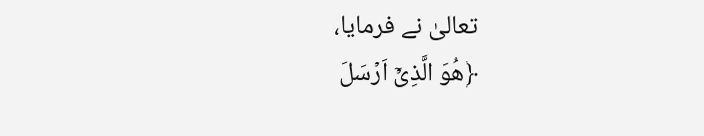تعالیٰ نے فرمایا،
﴿هُوَ الَّذِىۡۤ اَرۡسَلَ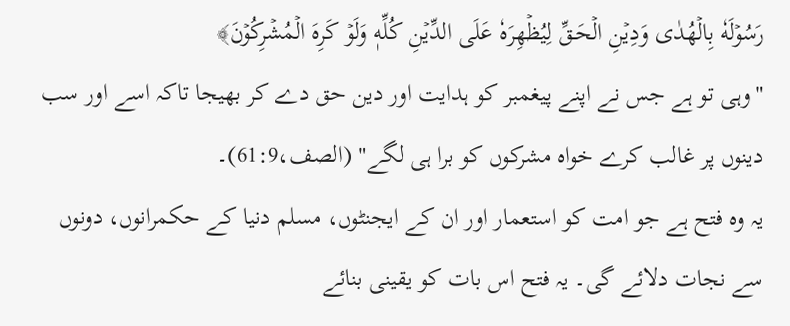رَسُوۡلَهٗ بِالۡهُدٰى وَدِيۡنِ الۡحَـقِّ لِيُظۡهِرَهٗ عَلَى الدِّيۡنِ كُلِّهٖ وَلَوۡ كَرِهَ الۡمُشۡرِكُوۡنَ﴾
"وہی تو ہے جس نے اپنے پیغمبر کو ہدایت اور دین حق دے کر بھیجا تاکہ اسے اور سب دینوں پر غالب کرے خواہ مشرکوں کو برا ہی لگے" (الصف،61:9)۔
یہ وہ فتح ہے جو امت کو استعمار اور ان کے ایجنٹوں، مسلم دنیا کے حکمرانوں، دونوں سے نجات دلائے گی۔ یہ فتح اس بات کو یقینی بنائے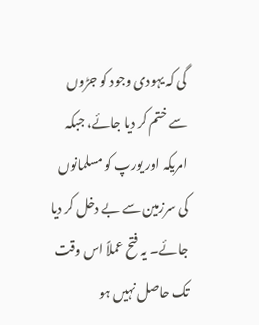گی کہ یہودی وجود کو جڑوں سے ختم کر دیا جائے، جبکہ امریکہ اور یورپ کو مسلمانوں کی سرزمین سے بے دخل کر دیا جائے۔ یہ فتح عملاً اس وقت تک حاصل نہیں ہو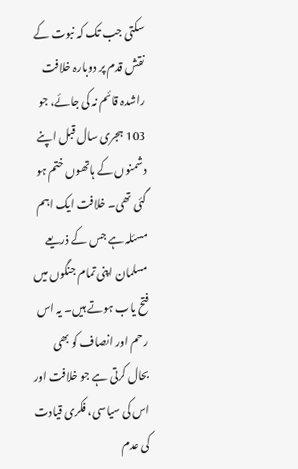سکتی جب تک کہ نبوت کے نقش قدم پر دوبارہ خلافت راشدہ قائم نہ کی جائے، جو 103 ہجری سال قبل اپنے دشمنوں کے ہاتھوں ختم ہو گئی تھی۔ خلافت ایک اہم مسئلہ ہے جس کے ذریعے مسلمان اپنی تمام جنگوں میں فتح یاب ہوتے ہیں۔ یہ اس رحم اور انصاف کو بھی بحال کرتی ہے جو خلافت اور اس کی سیاسی، فکری قیادت کی عدم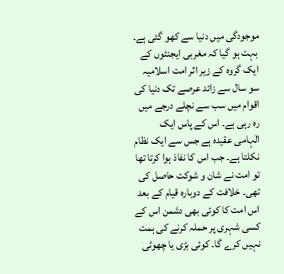موجودگی میں دنیا سے کھو گئی ہے۔
بہت ہو گیا کہ مغربی ایجنٹوں کے ایک گروہ کے زیر اثر امت اسلامیہ سو سال سے زائد عرصے تک دنیا کی اقوام میں سب سے نچلے درجے میں رہ رہی ہے۔ اس کے پاس ایک الٰہامی عقیدہ ہے جس سے ایک نظام نکلتا ہے۔ جب اس کا نفاذ ہوا کرتا تھا تو امت نے شان و شوکت حاصل کی تھی۔ خلافت کے دوبارہ قیام کے بعد اس امت کا کوئی بھی دشمن اس کے کسی شہری پر حملہ کرنے کی ہمت نہیں کرے گا۔ کوئی بڑی یا چھوٹی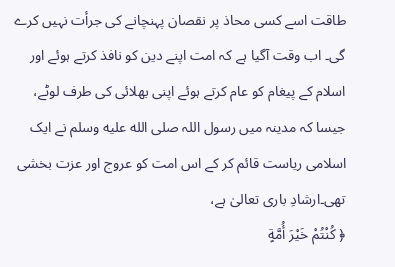طاقت اسے کسی محاذ پر نقصان پہنچانے کی جرأت نہیں کرے گی۔ اب وقت آگیا ہے کہ امت اپنے دین کو نافذ کرتے ہوئے اور اسلام کے پیغام کو عام کرتے ہوئے اپنی بھلائی کی طرف لوٹے، جیسا کہ مدینہ میں رسول اللہ صلى الله عليه وسلم نے ایک اسلامی ریاست قائم کر کے اس امت کو عروج اور عزت بخشی تھی۔ارشادِ باری تعالیٰ ہے،
﴿ كُنْتُمْ خَيْرَ أُمَّةٍ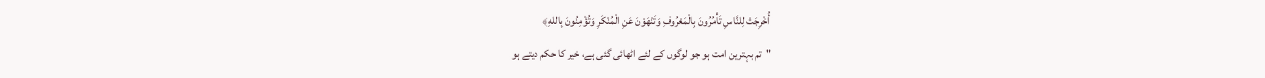أُخْرِجَتْ لِلنَّاسِ تَأْمُرُونَ بِالْمَعْرُوفِ وَتَنْهَوْنَ عَنِ الْمُنْكَرِ وَتُؤْمِنُونَ بِاللهِ﴾
"تم بہترین امت ہو جو لوگوں کے لئے اٹھائی گئی ہے، خیر کا حکم دیتے ہو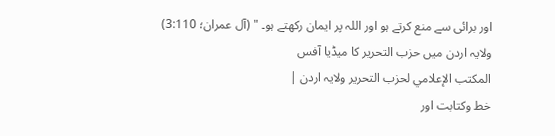اور برائی سے منع کرتے ہو اور اللہ پر ایمان رکھتے ہو۔ " (آل عمران؛ 3:110)
ولایہ اردن میں حزب التحرير کا میڈیا آفس
المكتب الإعلامي لحزب التحرير ولایہ اردن |
خط وکتابت اور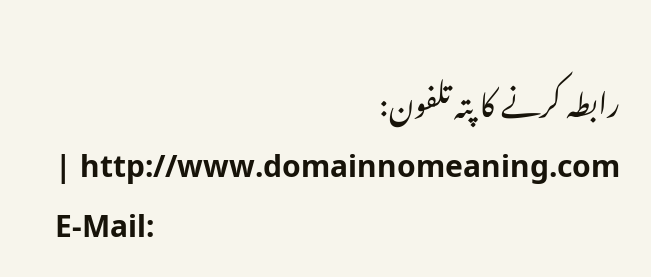رابطہ کرنے کا پتہ تلفون: http://www.domainnomeaning.com |
E-Mail: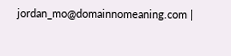jordan_mo@domainnomeaning.com |